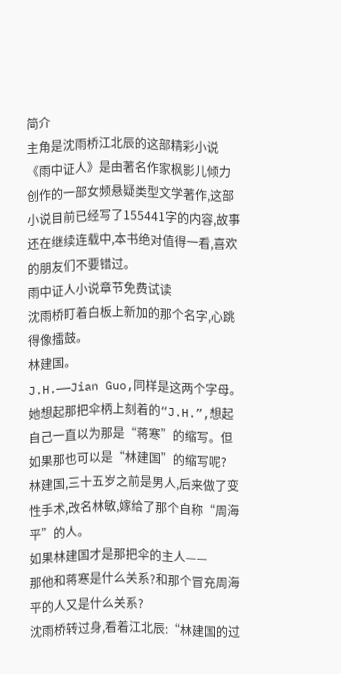简介
主角是沈雨桥江北辰的这部精彩小说《雨中证人》是由著名作家枫影儿倾力创作的一部女频悬疑类型文学著作,这部小说目前已经写了155441字的内容,故事还在继续连载中,本书绝对值得一看,喜欢的朋友们不要错过。
雨中证人小说章节免费试读
沈雨桥盯着白板上新加的那个名字,心跳得像擂鼓。
林建国。
J.H.——Jian Guo,同样是这两个字母。
她想起那把伞柄上刻着的“J.H.”,想起自己一直以为那是“蒋寒”的缩写。但如果那也可以是“林建国”的缩写呢?
林建国,三十五岁之前是男人,后来做了变性手术,改名林敏,嫁给了那个自称“周海平”的人。
如果林建国才是那把伞的主人——
那他和蒋寒是什么关系?和那个冒充周海平的人又是什么关系?
沈雨桥转过身,看着江北辰:“林建国的过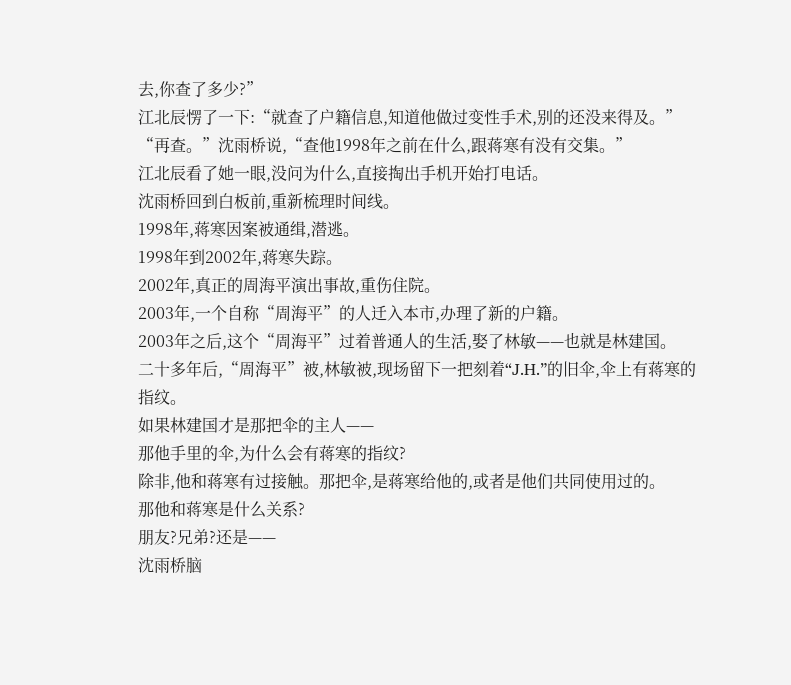去,你查了多少?”
江北辰愣了一下:“就查了户籍信息,知道他做过变性手术,别的还没来得及。”
“再查。”沈雨桥说,“查他1998年之前在什么,跟蒋寒有没有交集。”
江北辰看了她一眼,没问为什么,直接掏出手机开始打电话。
沈雨桥回到白板前,重新梳理时间线。
1998年,蒋寒因案被通缉,潜逃。
1998年到2002年,蒋寒失踪。
2002年,真正的周海平演出事故,重伤住院。
2003年,一个自称“周海平”的人迁入本市,办理了新的户籍。
2003年之后,这个“周海平”过着普通人的生活,娶了林敏——也就是林建国。
二十多年后,“周海平”被,林敏被,现场留下一把刻着“J.H.”的旧伞,伞上有蒋寒的指纹。
如果林建国才是那把伞的主人——
那他手里的伞,为什么会有蒋寒的指纹?
除非,他和蒋寒有过接触。那把伞,是蒋寒给他的,或者是他们共同使用过的。
那他和蒋寒是什么关系?
朋友?兄弟?还是——
沈雨桥脑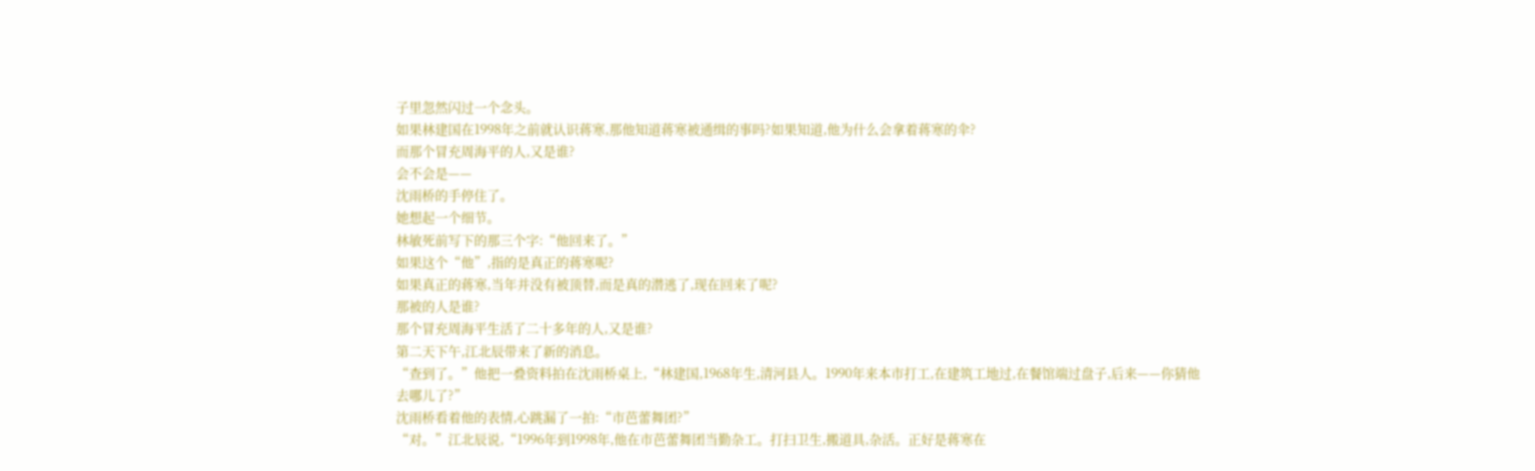子里忽然闪过一个念头。
如果林建国在1998年之前就认识蒋寒,那他知道蒋寒被通缉的事吗?如果知道,他为什么会拿着蒋寒的伞?
而那个冒充周海平的人,又是谁?
会不会是——
沈雨桥的手停住了。
她想起一个细节。
林敏死前写下的那三个字:“他回来了。”
如果这个“他”,指的是真正的蒋寒呢?
如果真正的蒋寒,当年并没有被顶替,而是真的潜逃了,现在回来了呢?
那被的人是谁?
那个冒充周海平生活了二十多年的人,又是谁?
第二天下午,江北辰带来了新的消息。
“查到了。”他把一叠资料拍在沈雨桥桌上,“林建国,1968年生,清河县人。1990年来本市打工,在建筑工地过,在餐馆端过盘子,后来——你猜他去哪儿了?”
沈雨桥看着他的表情,心跳漏了一拍:“市芭蕾舞团?”
“对。”江北辰说,“1996年到1998年,他在市芭蕾舞团当勤杂工。打扫卫生,搬道具,杂活。正好是蒋寒在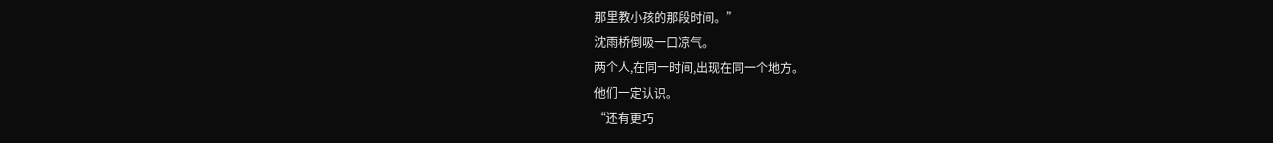那里教小孩的那段时间。”
沈雨桥倒吸一口凉气。
两个人,在同一时间,出现在同一个地方。
他们一定认识。
“还有更巧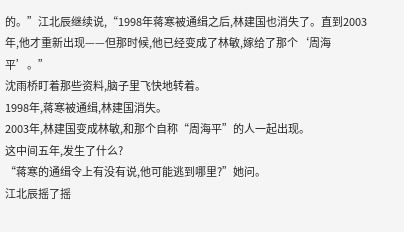的。”江北辰继续说,“1998年蒋寒被通缉之后,林建国也消失了。直到2003年,他才重新出现——但那时候,他已经变成了林敏,嫁给了那个‘周海平’。”
沈雨桥盯着那些资料,脑子里飞快地转着。
1998年,蒋寒被通缉,林建国消失。
2003年,林建国变成林敏,和那个自称“周海平”的人一起出现。
这中间五年,发生了什么?
“蒋寒的通缉令上有没有说,他可能逃到哪里?”她问。
江北辰摇了摇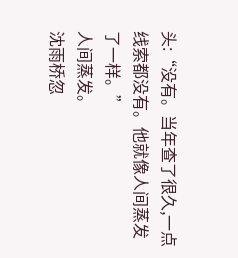头:“没有。当年查了很久,一点线索都没有。他就像人间蒸发了一样。”
人间蒸发。
沈雨桥忽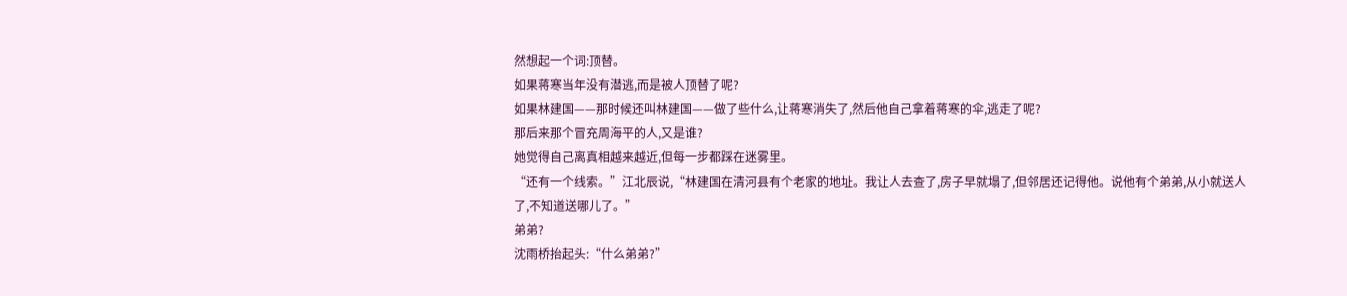然想起一个词:顶替。
如果蒋寒当年没有潜逃,而是被人顶替了呢?
如果林建国——那时候还叫林建国——做了些什么,让蒋寒消失了,然后他自己拿着蒋寒的伞,逃走了呢?
那后来那个冒充周海平的人,又是谁?
她觉得自己离真相越来越近,但每一步都踩在迷雾里。
“还有一个线索。”江北辰说,“林建国在清河县有个老家的地址。我让人去查了,房子早就塌了,但邻居还记得他。说他有个弟弟,从小就送人了,不知道送哪儿了。”
弟弟?
沈雨桥抬起头:“什么弟弟?”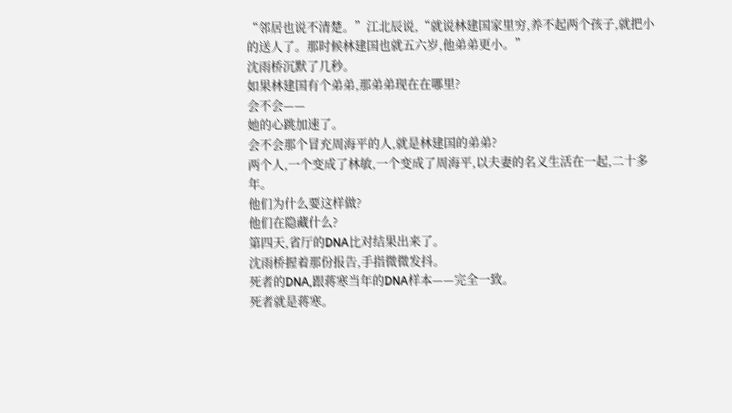“邻居也说不清楚。”江北辰说,“就说林建国家里穷,养不起两个孩子,就把小的送人了。那时候林建国也就五六岁,他弟弟更小。”
沈雨桥沉默了几秒。
如果林建国有个弟弟,那弟弟现在在哪里?
会不会——
她的心跳加速了。
会不会那个冒充周海平的人,就是林建国的弟弟?
两个人,一个变成了林敏,一个变成了周海平,以夫妻的名义生活在一起,二十多年。
他们为什么要这样做?
他们在隐藏什么?
第四天,省厅的DNA比对结果出来了。
沈雨桥握着那份报告,手指微微发抖。
死者的DNA,跟蒋寒当年的DNA样本——完全一致。
死者就是蒋寒。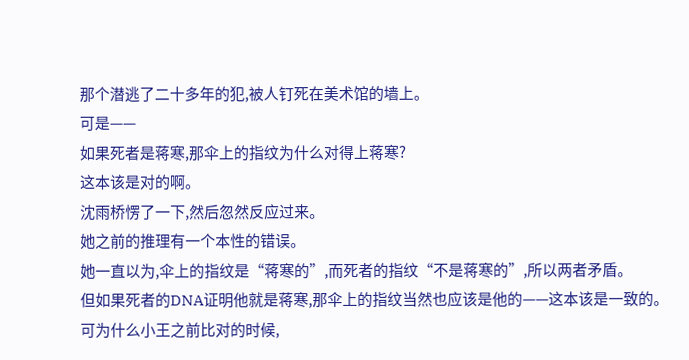那个潜逃了二十多年的犯,被人钉死在美术馆的墙上。
可是——
如果死者是蒋寒,那伞上的指纹为什么对得上蒋寒?
这本该是对的啊。
沈雨桥愣了一下,然后忽然反应过来。
她之前的推理有一个本性的错误。
她一直以为,伞上的指纹是“蒋寒的”,而死者的指纹“不是蒋寒的”,所以两者矛盾。
但如果死者的DNA证明他就是蒋寒,那伞上的指纹当然也应该是他的——这本该是一致的。
可为什么小王之前比对的时候,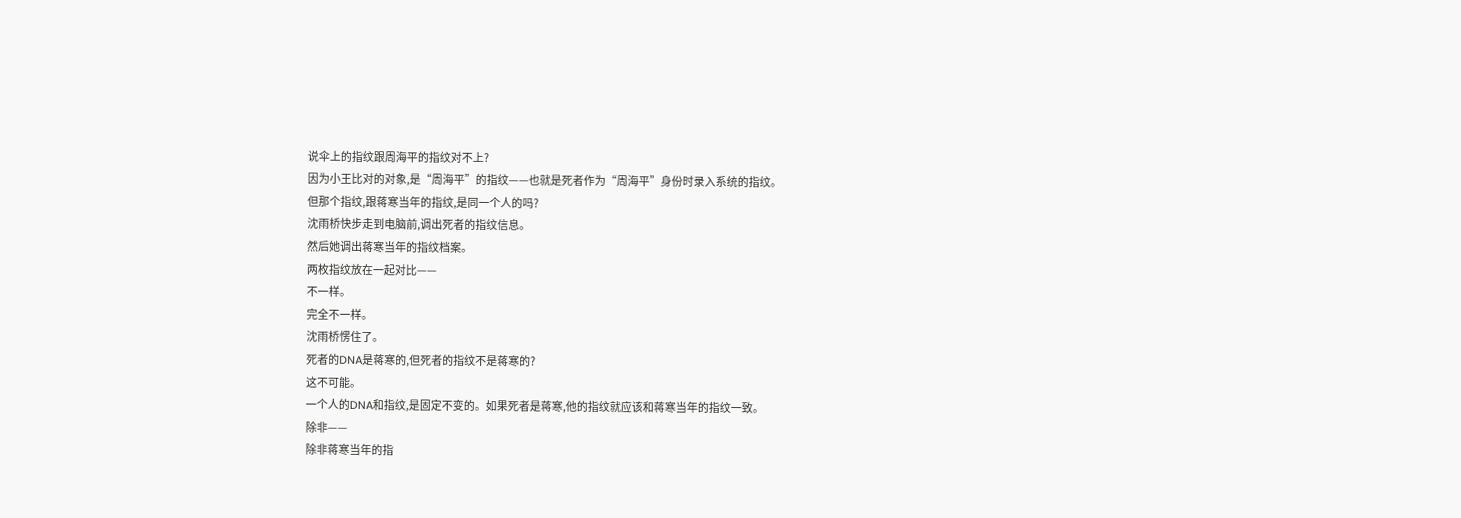说伞上的指纹跟周海平的指纹对不上?
因为小王比对的对象,是“周海平”的指纹——也就是死者作为“周海平”身份时录入系统的指纹。
但那个指纹,跟蒋寒当年的指纹,是同一个人的吗?
沈雨桥快步走到电脑前,调出死者的指纹信息。
然后她调出蒋寒当年的指纹档案。
两枚指纹放在一起对比——
不一样。
完全不一样。
沈雨桥愣住了。
死者的DNA是蒋寒的,但死者的指纹不是蒋寒的?
这不可能。
一个人的DNA和指纹,是固定不变的。如果死者是蒋寒,他的指纹就应该和蒋寒当年的指纹一致。
除非——
除非蒋寒当年的指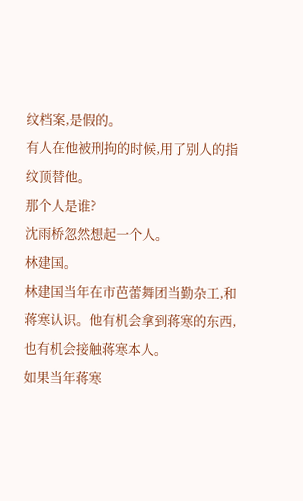纹档案,是假的。
有人在他被刑拘的时候,用了别人的指纹顶替他。
那个人是谁?
沈雨桥忽然想起一个人。
林建国。
林建国当年在市芭蕾舞团当勤杂工,和蒋寒认识。他有机会拿到蒋寒的东西,也有机会接触蒋寒本人。
如果当年蒋寒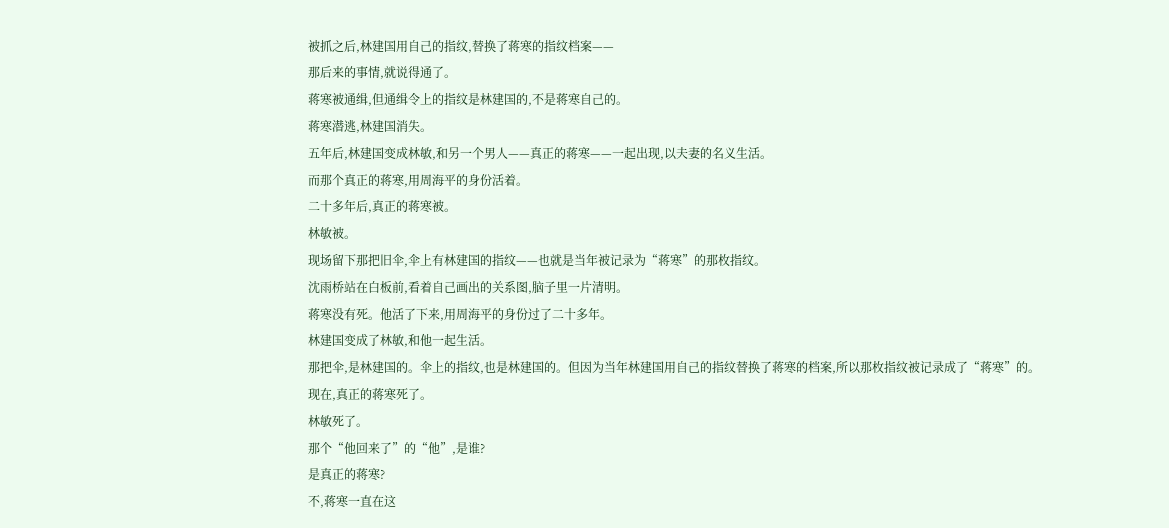被抓之后,林建国用自己的指纹,替换了蒋寒的指纹档案——
那后来的事情,就说得通了。
蒋寒被通缉,但通缉令上的指纹是林建国的,不是蒋寒自己的。
蒋寒潜逃,林建国消失。
五年后,林建国变成林敏,和另一个男人——真正的蒋寒——一起出现,以夫妻的名义生活。
而那个真正的蒋寒,用周海平的身份活着。
二十多年后,真正的蒋寒被。
林敏被。
现场留下那把旧伞,伞上有林建国的指纹——也就是当年被记录为“蒋寒”的那枚指纹。
沈雨桥站在白板前,看着自己画出的关系图,脑子里一片清明。
蒋寒没有死。他活了下来,用周海平的身份过了二十多年。
林建国变成了林敏,和他一起生活。
那把伞,是林建国的。伞上的指纹,也是林建国的。但因为当年林建国用自己的指纹替换了蒋寒的档案,所以那枚指纹被记录成了“蒋寒”的。
现在,真正的蒋寒死了。
林敏死了。
那个“他回来了”的“他”,是谁?
是真正的蒋寒?
不,蒋寒一直在这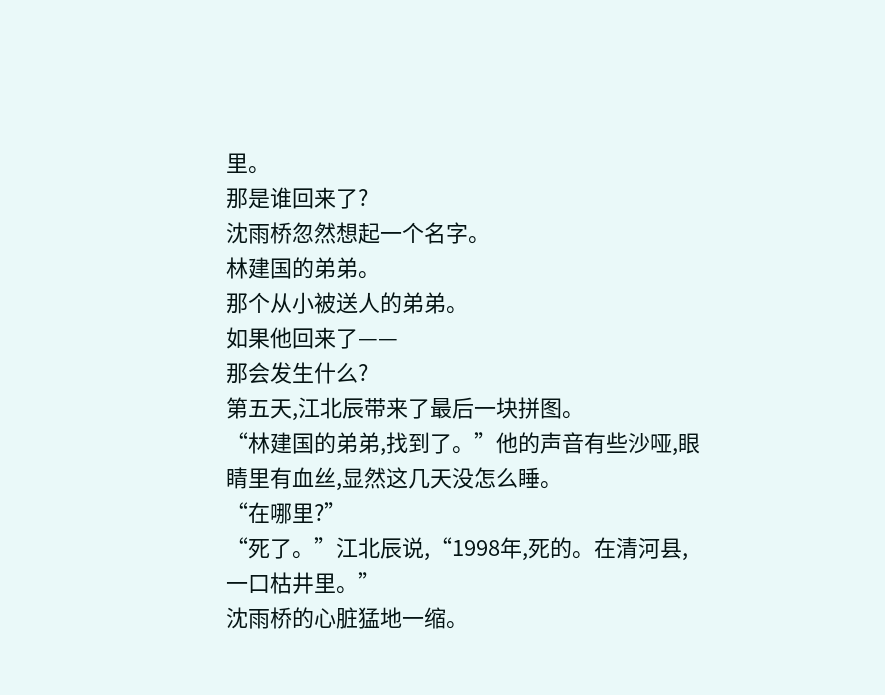里。
那是谁回来了?
沈雨桥忽然想起一个名字。
林建国的弟弟。
那个从小被送人的弟弟。
如果他回来了——
那会发生什么?
第五天,江北辰带来了最后一块拼图。
“林建国的弟弟,找到了。”他的声音有些沙哑,眼睛里有血丝,显然这几天没怎么睡。
“在哪里?”
“死了。”江北辰说,“1998年,死的。在清河县,一口枯井里。”
沈雨桥的心脏猛地一缩。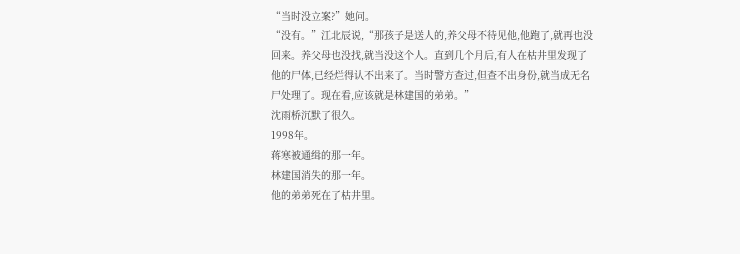“当时没立案?”她问。
“没有。”江北辰说,“那孩子是送人的,养父母不待见他,他跑了,就再也没回来。养父母也没找,就当没这个人。直到几个月后,有人在枯井里发现了他的尸体,已经烂得认不出来了。当时警方查过,但查不出身份,就当成无名尸处理了。现在看,应该就是林建国的弟弟。”
沈雨桥沉默了很久。
1998年。
蒋寒被通缉的那一年。
林建国消失的那一年。
他的弟弟死在了枯井里。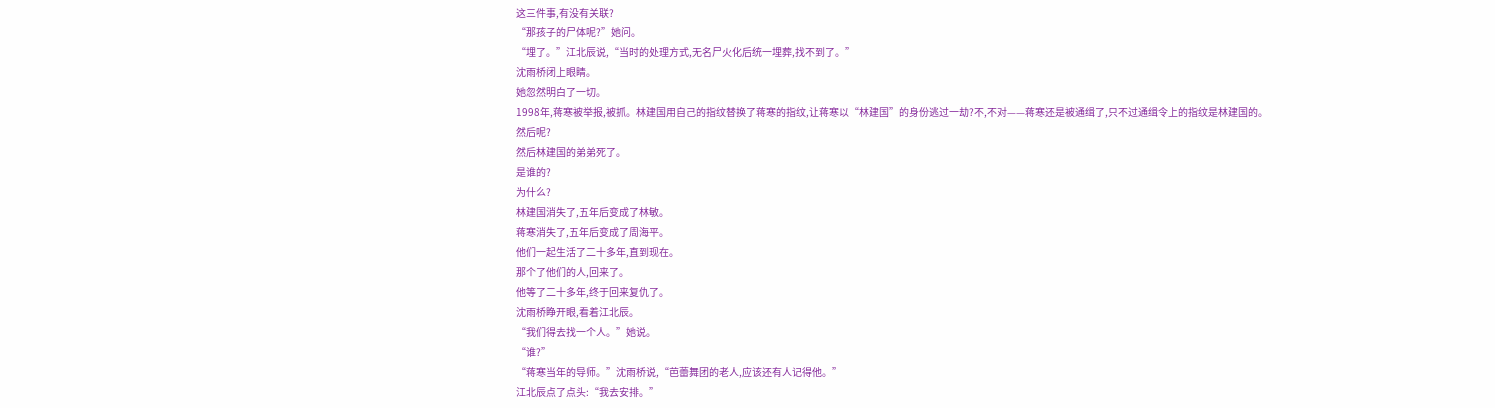这三件事,有没有关联?
“那孩子的尸体呢?”她问。
“埋了。”江北辰说,“当时的处理方式,无名尸火化后统一埋葬,找不到了。”
沈雨桥闭上眼睛。
她忽然明白了一切。
1998年,蒋寒被举报,被抓。林建国用自己的指纹替换了蒋寒的指纹,让蒋寒以“林建国”的身份逃过一劫?不,不对——蒋寒还是被通缉了,只不过通缉令上的指纹是林建国的。
然后呢?
然后林建国的弟弟死了。
是谁的?
为什么?
林建国消失了,五年后变成了林敏。
蒋寒消失了,五年后变成了周海平。
他们一起生活了二十多年,直到现在。
那个了他们的人,回来了。
他等了二十多年,终于回来复仇了。
沈雨桥睁开眼,看着江北辰。
“我们得去找一个人。”她说。
“谁?”
“蒋寒当年的导师。”沈雨桥说,“芭蕾舞团的老人,应该还有人记得他。”
江北辰点了点头:“我去安排。”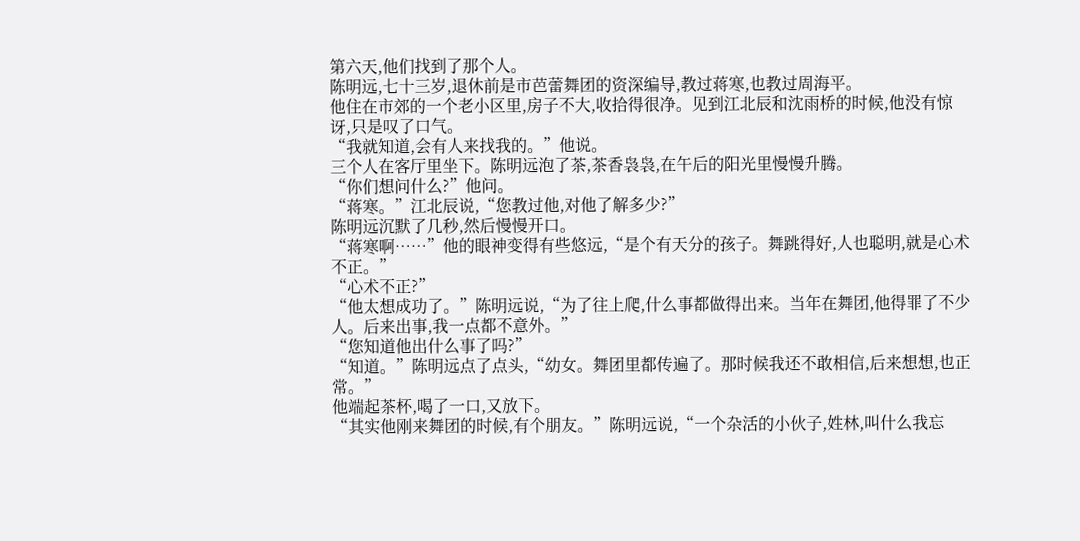第六天,他们找到了那个人。
陈明远,七十三岁,退休前是市芭蕾舞团的资深编导,教过蒋寒,也教过周海平。
他住在市郊的一个老小区里,房子不大,收拾得很净。见到江北辰和沈雨桥的时候,他没有惊讶,只是叹了口气。
“我就知道,会有人来找我的。”他说。
三个人在客厅里坐下。陈明远泡了茶,茶香袅袅,在午后的阳光里慢慢升腾。
“你们想问什么?”他问。
“蒋寒。”江北辰说,“您教过他,对他了解多少?”
陈明远沉默了几秒,然后慢慢开口。
“蒋寒啊……”他的眼神变得有些悠远,“是个有天分的孩子。舞跳得好,人也聪明,就是心术不正。”
“心术不正?”
“他太想成功了。”陈明远说,“为了往上爬,什么事都做得出来。当年在舞团,他得罪了不少人。后来出事,我一点都不意外。”
“您知道他出什么事了吗?”
“知道。”陈明远点了点头,“幼女。舞团里都传遍了。那时候我还不敢相信,后来想想,也正常。”
他端起茶杯,喝了一口,又放下。
“其实他刚来舞团的时候,有个朋友。”陈明远说,“一个杂活的小伙子,姓林,叫什么我忘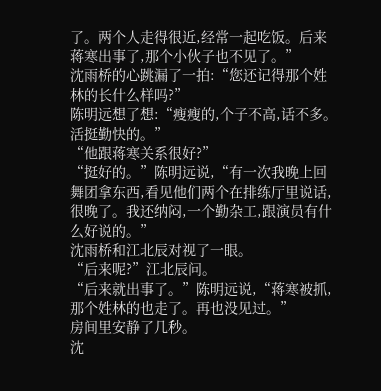了。两个人走得很近,经常一起吃饭。后来蒋寒出事了,那个小伙子也不见了。”
沈雨桥的心跳漏了一拍:“您还记得那个姓林的长什么样吗?”
陈明远想了想:“瘦瘦的,个子不高,话不多。活挺勤快的。”
“他跟蒋寒关系很好?”
“挺好的。”陈明远说,“有一次我晚上回舞团拿东西,看见他们两个在排练厅里说话,很晚了。我还纳闷,一个勤杂工,跟演员有什么好说的。”
沈雨桥和江北辰对视了一眼。
“后来呢?”江北辰问。
“后来就出事了。”陈明远说,“蒋寒被抓,那个姓林的也走了。再也没见过。”
房间里安静了几秒。
沈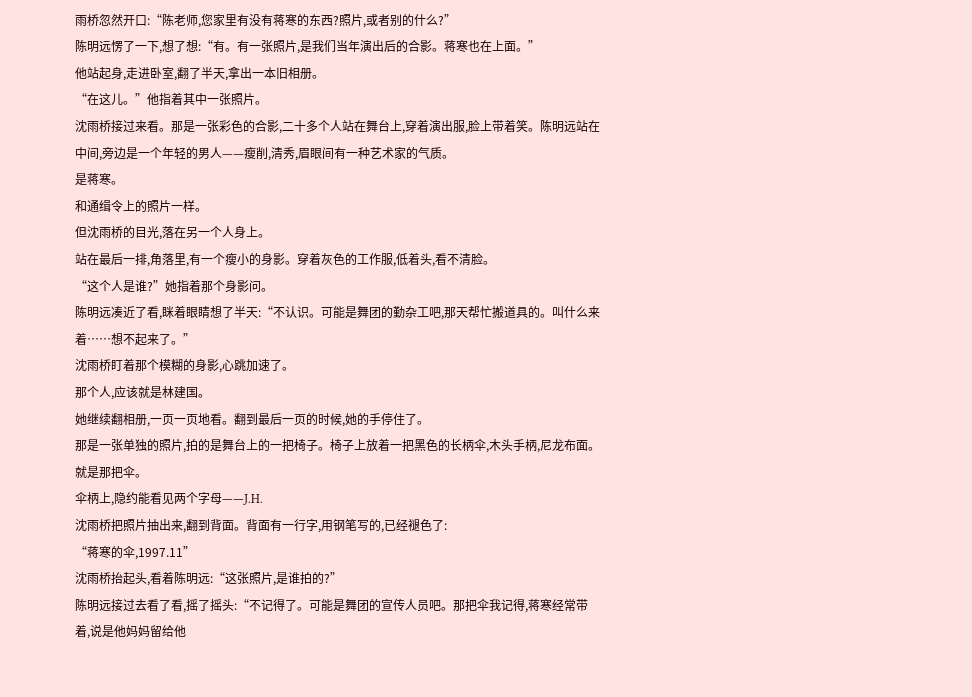雨桥忽然开口:“陈老师,您家里有没有蒋寒的东西?照片,或者别的什么?”
陈明远愣了一下,想了想:“有。有一张照片,是我们当年演出后的合影。蒋寒也在上面。”
他站起身,走进卧室,翻了半天,拿出一本旧相册。
“在这儿。”他指着其中一张照片。
沈雨桥接过来看。那是一张彩色的合影,二十多个人站在舞台上,穿着演出服,脸上带着笑。陈明远站在中间,旁边是一个年轻的男人——瘦削,清秀,眉眼间有一种艺术家的气质。
是蒋寒。
和通缉令上的照片一样。
但沈雨桥的目光,落在另一个人身上。
站在最后一排,角落里,有一个瘦小的身影。穿着灰色的工作服,低着头,看不清脸。
“这个人是谁?”她指着那个身影问。
陈明远凑近了看,眯着眼睛想了半天:“不认识。可能是舞团的勤杂工吧,那天帮忙搬道具的。叫什么来着……想不起来了。”
沈雨桥盯着那个模糊的身影,心跳加速了。
那个人,应该就是林建国。
她继续翻相册,一页一页地看。翻到最后一页的时候,她的手停住了。
那是一张单独的照片,拍的是舞台上的一把椅子。椅子上放着一把黑色的长柄伞,木头手柄,尼龙布面。
就是那把伞。
伞柄上,隐约能看见两个字母——J.H.
沈雨桥把照片抽出来,翻到背面。背面有一行字,用钢笔写的,已经褪色了:
“蒋寒的伞,1997.11”
沈雨桥抬起头,看着陈明远:“这张照片,是谁拍的?”
陈明远接过去看了看,摇了摇头:“不记得了。可能是舞团的宣传人员吧。那把伞我记得,蒋寒经常带着,说是他妈妈留给他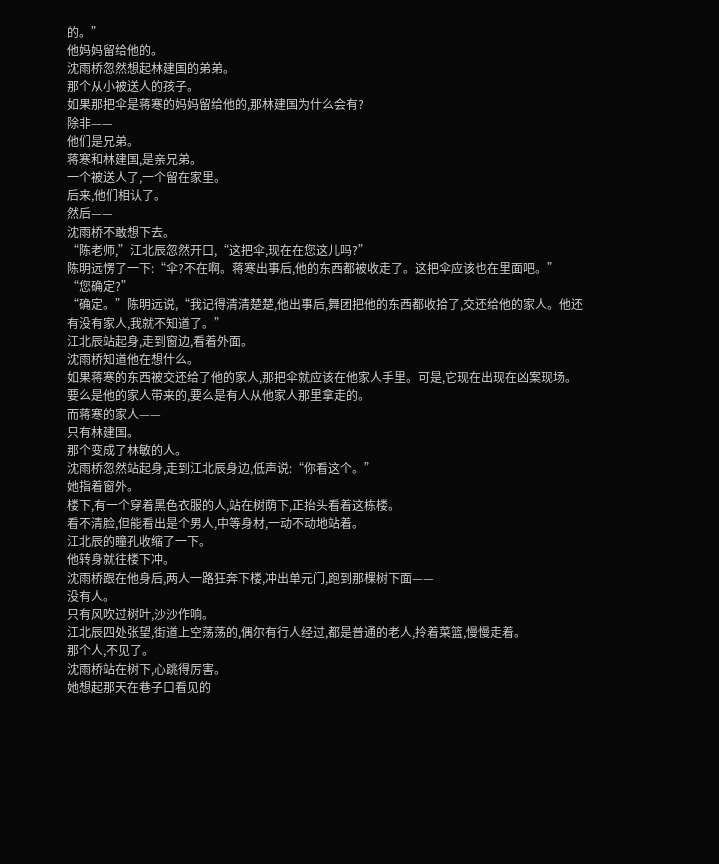的。”
他妈妈留给他的。
沈雨桥忽然想起林建国的弟弟。
那个从小被送人的孩子。
如果那把伞是蒋寒的妈妈留给他的,那林建国为什么会有?
除非——
他们是兄弟。
蒋寒和林建国,是亲兄弟。
一个被送人了,一个留在家里。
后来,他们相认了。
然后——
沈雨桥不敢想下去。
“陈老师,”江北辰忽然开口,“这把伞,现在在您这儿吗?”
陈明远愣了一下:“伞?不在啊。蒋寒出事后,他的东西都被收走了。这把伞应该也在里面吧。”
“您确定?”
“确定。”陈明远说,“我记得清清楚楚,他出事后,舞团把他的东西都收拾了,交还给他的家人。他还有没有家人,我就不知道了。”
江北辰站起身,走到窗边,看着外面。
沈雨桥知道他在想什么。
如果蒋寒的东西被交还给了他的家人,那把伞就应该在他家人手里。可是,它现在出现在凶案现场。
要么是他的家人带来的,要么是有人从他家人那里拿走的。
而蒋寒的家人——
只有林建国。
那个变成了林敏的人。
沈雨桥忽然站起身,走到江北辰身边,低声说:“你看这个。”
她指着窗外。
楼下,有一个穿着黑色衣服的人,站在树荫下,正抬头看着这栋楼。
看不清脸,但能看出是个男人,中等身材,一动不动地站着。
江北辰的瞳孔收缩了一下。
他转身就往楼下冲。
沈雨桥跟在他身后,两人一路狂奔下楼,冲出单元门,跑到那棵树下面——
没有人。
只有风吹过树叶,沙沙作响。
江北辰四处张望,街道上空荡荡的,偶尔有行人经过,都是普通的老人,拎着菜篮,慢慢走着。
那个人,不见了。
沈雨桥站在树下,心跳得厉害。
她想起那天在巷子口看见的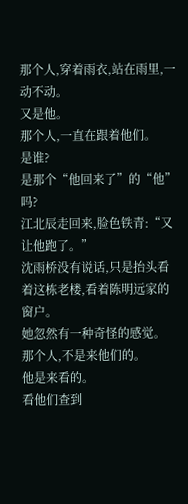那个人,穿着雨衣,站在雨里,一动不动。
又是他。
那个人,一直在跟着他们。
是谁?
是那个“他回来了”的“他”吗?
江北辰走回来,脸色铁青:“又让他跑了。”
沈雨桥没有说话,只是抬头看着这栋老楼,看着陈明远家的窗户。
她忽然有一种奇怪的感觉。
那个人,不是来他们的。
他是来看的。
看他们查到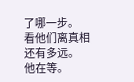了哪一步。
看他们离真相还有多远。
他在等。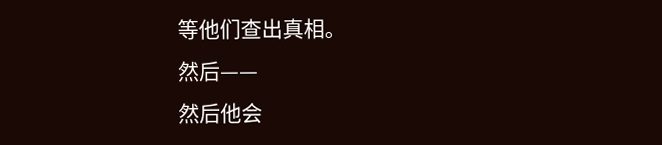等他们查出真相。
然后——
然后他会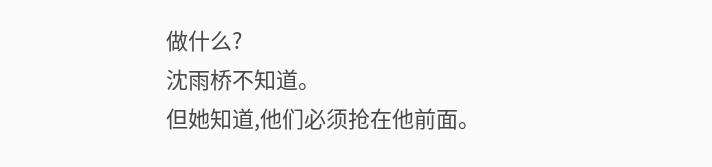做什么?
沈雨桥不知道。
但她知道,他们必须抢在他前面。